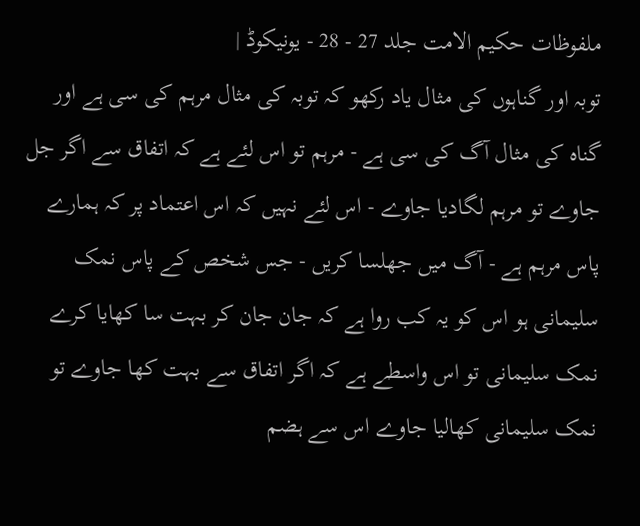ملفوظات حکیم الامت جلد 27 - 28 - یونیکوڈ |
توبہ اور گناہوں کی مثال یاد رکھو کہ توبہ کی مثال مرہم کی سی ہے اور گناہ کی مثال آگ کی سی ہے - مرہم تو اس لئے ہے کہ اتفاق سے اگر جل جاوے تو مرہم لگادیا جاوے - اس لئے نہیں کہ اس اعتماد پر کہ ہمارے پاس مرہم ہے - آگ میں جھلسا کریں - جس شخص کے پاس نمک سلیمانی ہو اس کو یہ کب روا ہے کہ جان جان کر بہت سا کھایا کرے نمک سلیمانی تو اس واسطے ہے کہ اگر اتفاق سے بہت کھا جاوے تو نمک سلیمانی کھالیا جاوے اس سے ہضم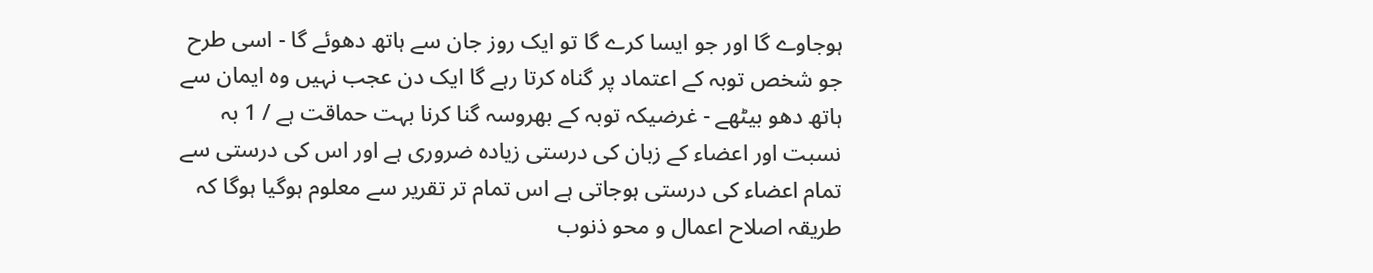ہوجاوے گا اور جو ایسا کرے گا تو ایک روز جان سے ہاتھ دھوئے گا - اسی طرح جو شخص توبہ کے اعتماد پر گناہ کرتا رہے گا ایک دن عجب نہیں وہ ایمان سے ہاتھ دھو بیٹھے - غرضیکہ توبہ کے بھروسہ گنا کرنا بہت حماقت ہے / 1 بہ نسبت اور اعضاء کے زبان کی درستی زیادہ ضروری ہے اور اس کی درستی سے تمام اعضاء کی درستی ہوجاتی ہے اس تمام تر تقریر سے معلوم ہوگیا ہوگا کہ طریقہ اصلاح اعمال و محو ذنوب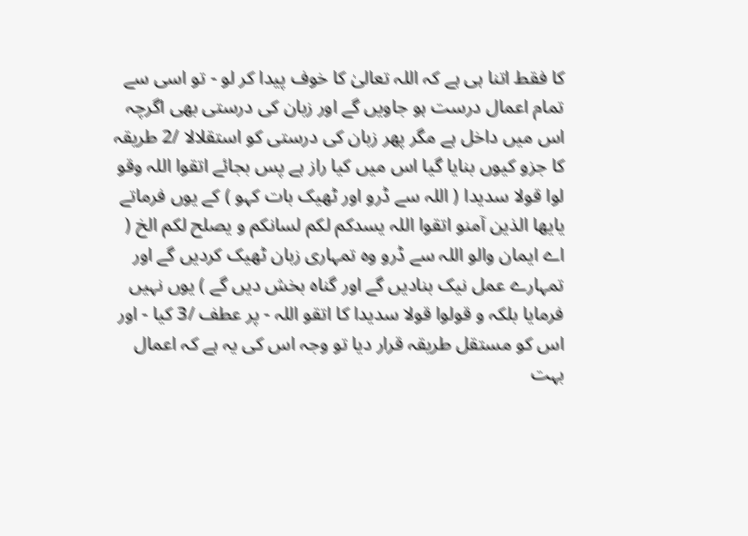کا فقط اتنا ہی ہے کہ اللہ تعالیٰ کا خوف پیدا کر لو - تو اسی سے تمام اعمال درست ہو جاویں گے اور زبان کی درستی بھی اگرچہ اس میں داخل ہے مگر پھر زبان کی درستی کو استقلالا /2 طریقہ کا جزو کیوں بنایا گیا اس میں کیا راز ہے پس بجائے اتقوا اللہ وقو لوا قولا سدیدا ( اللہ سے ڈرو اور ٹھیک بات کہو ) کے یوں فرماتے یایھا الذین آمنو اتقوا اللہ یسدکم لکم لسانکم و یصلح لکم الخ ( اے ایمان والو اللہ سے ڈرو وہ تمہاری زبان ٹھیک کردیں گے اور تمہارے عمل نیک بنادیں گے اور گناہ بخش دیں گے ) یوں نہیں فرمایا بلکہ و قولوا قولا سدیدا کا اتقو اللہ - پر عطف /3 کیا - اور اس کو مستقل طریقہ قرار دیا تو وجہ اس کی یہ ہے کہ اعمال بہت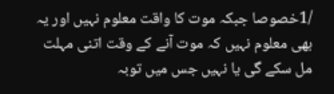/1خصوصا جبکہ موت کا واقت معلوم نہیں اور یہ بھی معلوم نہیں کہ موت آنے کے وقت اتنی مہلت مل سکے گی یا نہیں جس میں توبہ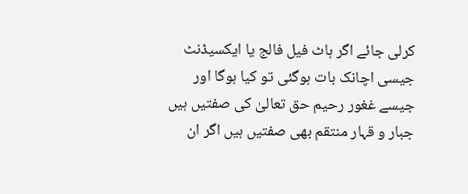کرلی جائے اگر ہاٹ فیل فالج یا ایکسیڈنٹ جیسی اچانک بات ہوگئی تو کیا ہوگا اور جیسے غغور رحیم حق تعالیٰ کی صفتیں ہیں جبار و قہار منتقم بھی صفتیں ہیں اگر ان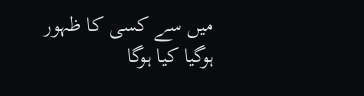میں سے کسی کا ظہور ہوگیا کیا ہوگا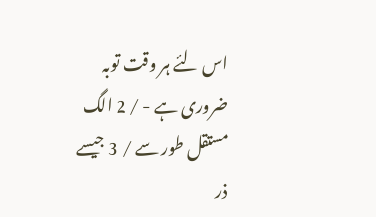اس لئے ہر وقت توبہ ضروری ہے - / 2 الگ مستقل طور سے / 3 جیسے ذر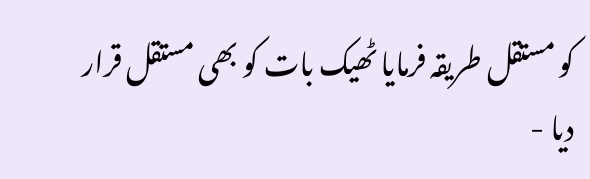کو مستقل طریقہ فرمایا ٹھیک بات کو بھی مستقل قرار دیا -